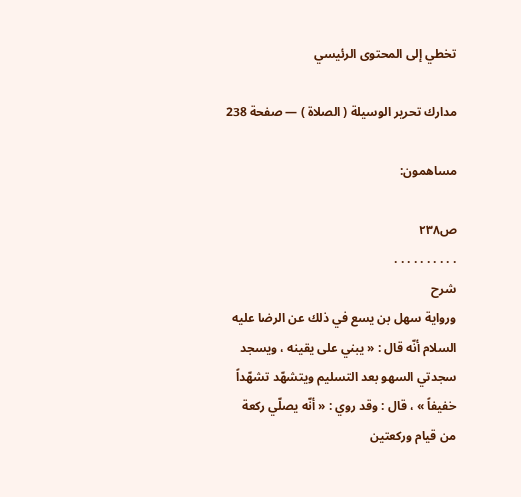تخطي إلى المحتوى الرئيسي

مدارك تحرير الوسيلة ( الصلاة ) — صفحة 238

مساهمون:

ص٢٣٨
. . . . . . . . . .
شرح
ورواية سهل بن يسع في ذلك عن الرضا عليه السلام أنّه قال : « يبني على يقينه ، ويسجد سجدتي السهو بعد التسليم ويتشهّد تشهّداً خفيفاً » ، قال : وقد روي : « أنّه يصلّي ركعة من قيام وركعتين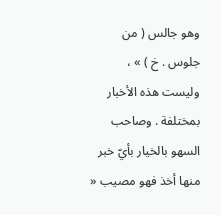وهو جالس ( من جلوس . خ ) » ، وليست هذه الأخبار بمختلفة . وصاحب السهو بالخيار بأيّ خبر منها أخذ فهو مصيب «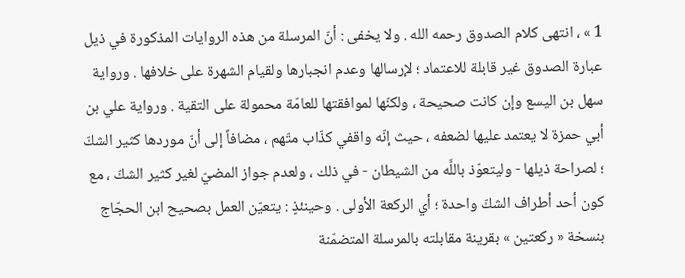1 » ، انتهى كلام الصدوق رحمه الله . ولا يخفى : أنّ المرسلة من هذه الروايات المذكورة في ذيل عبارة الصدوق غير قابلة للاعتماد ؛ لإرسالها وعدم انجبارها ولقيام الشهرة على خلافها . ورواية سهل بن اليسع وإن كانت صحيحة ، ولكنّها لموافقتها للعامّة محمولة على التقية . ورواية علي بن أبي حمزة لا يعتمد عليها لضعفه ، حيث إنّه واقفي كذّاب متّهم ، مضافاً إلى أنّ موردها كثير الشكّ ؛ لصراحة ذيلها - وليتعوّذ باللَّه من الشيطان - في ذلك ، ولعدم جواز المضيّ لغير كثير الشكّ ، مع كون أحد أطراف الشكّ واحدة ؛ أي الركعة الأولى . وحينئذٍ : يتعيّن العمل بصحيح ابن الحجّاج بنسخة « ركعتين » بقرينة مقابلته بالمرسلة المتضمّنة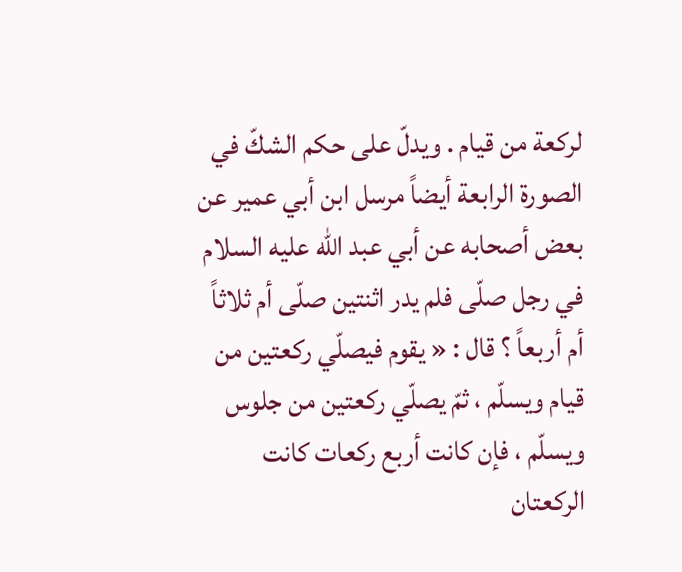لركعة من قيام . ويدلّ على حكم الشكّ في الصورة الرابعة أيضاً مرسل ابن أبي عمير عن بعض أصحابه عن أبي عبد اللّه عليه السلام في رجل صلّى فلم يدر اثنتين صلّى أم ثلاثاً أم أربعاً ؟ قال : « يقوم فيصلّي ركعتين من قيام ويسلّم ، ثمّ يصلّي ركعتين من جلوس ويسلّم ، فإن كانت أربع ركعات كانت الركعتان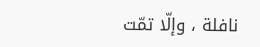نافلة ، وإلّا تمّت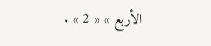الأربع » « 2 » .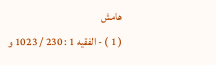هامش
( 1 ) - الفقيه 1 : 230 / 1023 و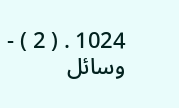1024 . ( 2 ) - وسائل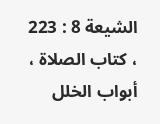الشيعة 8 : 223 ، كتاب الصلاة ، أبواب الخلل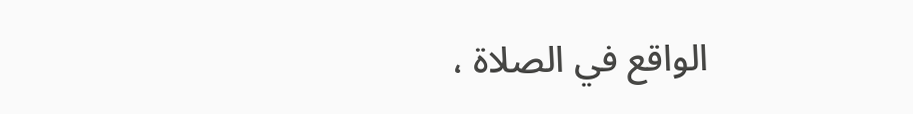الواقع في الصلاة ،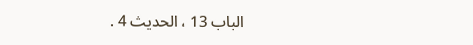الباب 13 ، الحديث 4 .